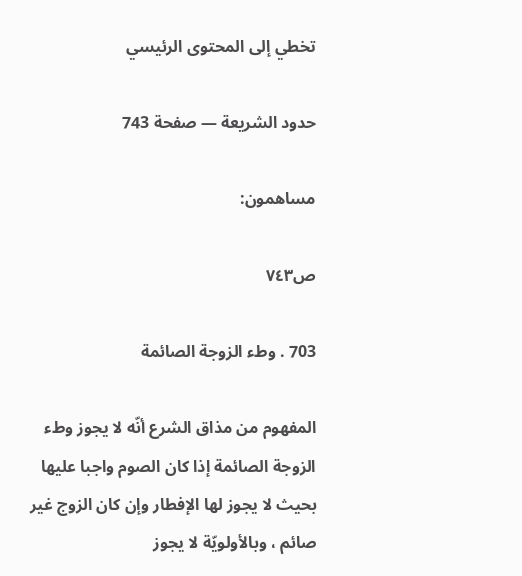تخطي إلى المحتوى الرئيسي

حدود الشريعة — صفحة 743

مساهمون:

ص٧٤٣

703 . وطء الزوجة الصائمة

المفهوم من مذاق الشرع أنّه لا يجوز وطء الزوجة الصائمة إذا كان الصوم واجبا عليها بحيث لا يجوز لها الإفطار وإن كان الزوج غير صائم ، وبالأولويّة لا يجوز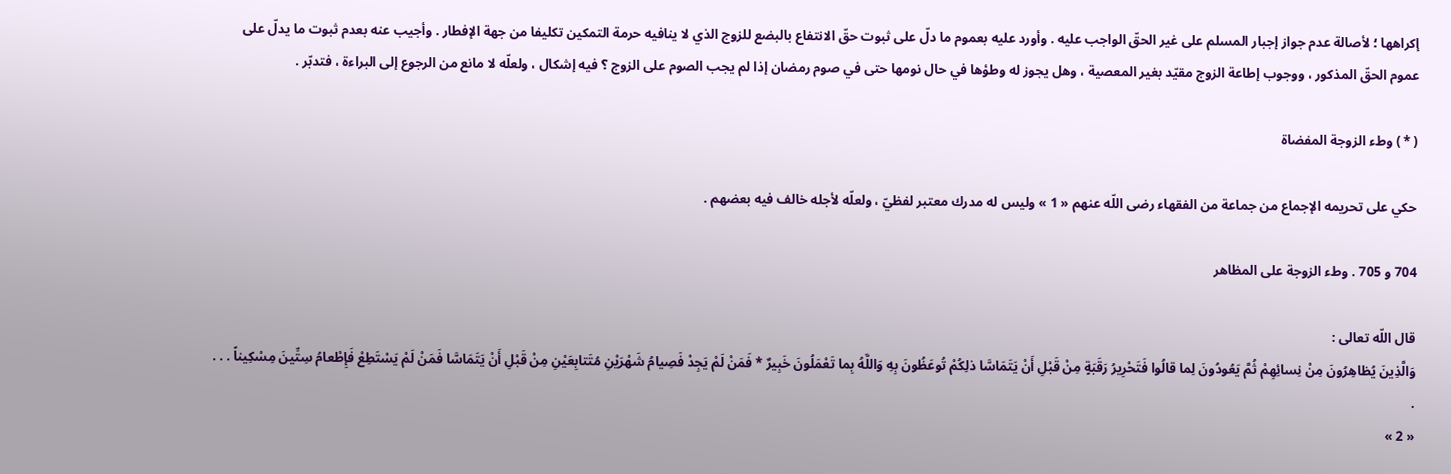إكراهها ؛ لأصالة عدم جواز إجبار المسلم على غير الحقّ الواجب عليه . وأورد عليه بعموم ما دلّ على ثبوت حقّ الانتفاع بالبضع للزوج الذي لا ينافيه حرمة التمكين تكليفا من جهة الإفطار . وأجيب عنه بعدم ثبوت ما يدلّ على عموم الحقّ المذكور ، ووجوب إطاعة الزوج مقيّد بغير المعصية ، وهل يجوز له وطؤها في حال نومها حتى في صوم رمضان إذا لم يجب الصوم على الزوج ؟ فيه إشكال ، ولعلّه لا مانع من الرجوع إلى البراءة ، فتدبّر .

( * ) وطء الزوجة المفضاة

حكي على تحريمه الإجماع من جماعة من الفقهاء رضى اللّه عنهم « 1 » وليس له مدرك معتبر لفظيّ ، ولعلّه لأجله خالف فيه بعضهم .

704 و 705 . وطء الزوجة على المظاهر

قال اللّه تعالى :
وَالَّذِينَ يُظاهِرُونَ مِنْ نِسائِهِمْ ثُمَّ يَعُودُونَ لِما قالُوا فَتَحْرِيرُ رَقَبَةٍ مِنْ قَبْلِ أَنْ يَتَمَاسَّا ذلِكُمْ تُوعَظُونَ بِهِ وَاللَّهُ بِما تَعْمَلُونَ خَبِيرٌ * فَمَنْ لَمْ يَجِدْ فَصِيامُ شَهْرَيْنِ مُتَتابِعَيْنِ مِنْ قَبْلِ أَنْ يَتَمَاسَّا فَمَنْ لَمْ يَسْتَطِعْ فَإِطْعامُ سِتِّينَ مِسْكِيناً . . . .
« 2 »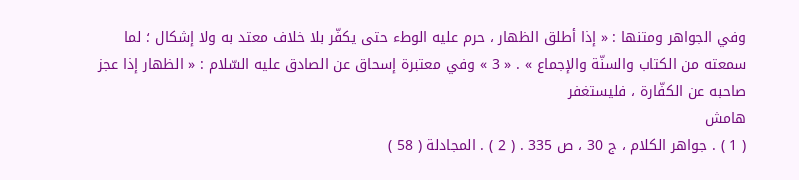وفي الجواهر ومتنها : « إذا أطلق الظهار ، حرم عليه الوطء حتى يكفّر بلا خلاف معتد به ولا إشكال ؛ لما سمعته من الكتاب والسنّة والإجماع » . « 3 » وفي معتبرة إسحاق عن الصادق عليه السّلام : « الظهار إذا عجز صاحبه عن الكفّارة ، فليستغفر
هامش
( 1 ) . جواهر الكلام ، ج 30 ، ص 335 . ( 2 ) . المجادلة ( 58 )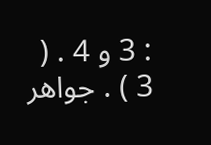: 3 و 4 . ( 3 ) . جواهر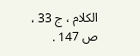الكلام ، ج 33 ، ص 147 .